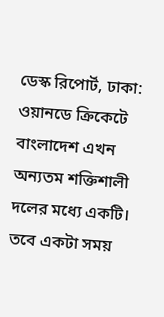ডেস্ক রিপোর্ট, ঢাকা: ওয়ানডে ক্রিকেটে বাংলাদেশ এখন অন্যতম শক্তিশালী দলের মধ্যে একটি। তবে একটা সময়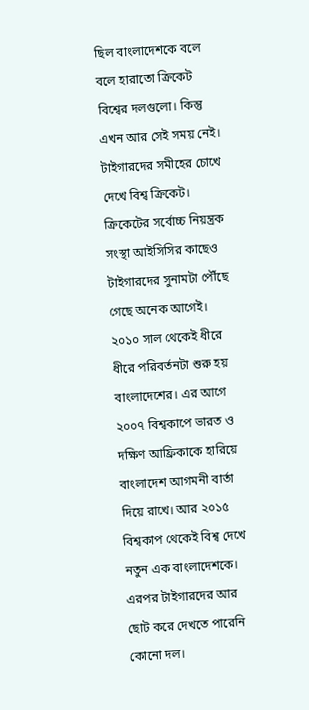ছিল বাংলাদেশকে বলে বলে হারাতো ক্রিকেট বিশ্বের দলগুলো। কিন্তু এখন আর সেই সময় নেই। টাইগারদের সমীহের চোখে দেখে বিশ্ব ক্রিকেট। ক্রিকেটের সর্বোচ্চ নিয়ন্ত্রক সংস্থা আইসিসির কাছেও টাইগারদের সুনামটা পৌঁছে গেছে অনেক আগেই।
২০১০ সাল থেকেই ধীরে ধীরে পরিবর্তনটা শুরু হয় বাংলাদেশের। এর আগে ২০০৭ বিশ্বকাপে ভারত ও দক্ষিণ আফ্রিকাকে হারিয়ে বাংলাদেশ আগমনী বার্তা দিয়ে রাখে। আর ২০১৫ বিশ্বকাপ থেকেই বিশ্ব দেখে নতুন এক বাংলাদেশকে। এরপর টাইগারদের আর ছোট করে দেখতে পারেনি কোনো দল।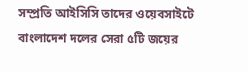সম্প্রতি আইসিসি তাদের ওয়েবসাইটে বাংলাদেশ দলের সেরা ৫টি জয়ের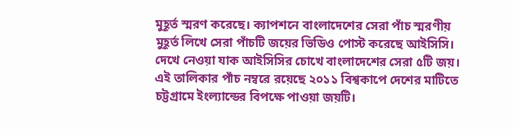মুহূর্ত স্মরণ করেছে। ক্যাপশনে বাংলাদেশের সেরা পাঁচ স্মরণীয় মুহূর্ত লিখে সেরা পাঁচটি জয়ের ভিডিও পোস্ট করেছে আইসিসি। দেখে নেওয়া যাক আইসিসির চোখে বাংলাদেশের সেরা ৫টি জয়।
এই তালিকার পাঁচ নম্বরে রয়েছে ২০১১ বিশ্বকাপে দেশের মাটিতে চট্টগ্রামে ইংল্যান্ডের বিপক্ষে পাওয়া জয়টি।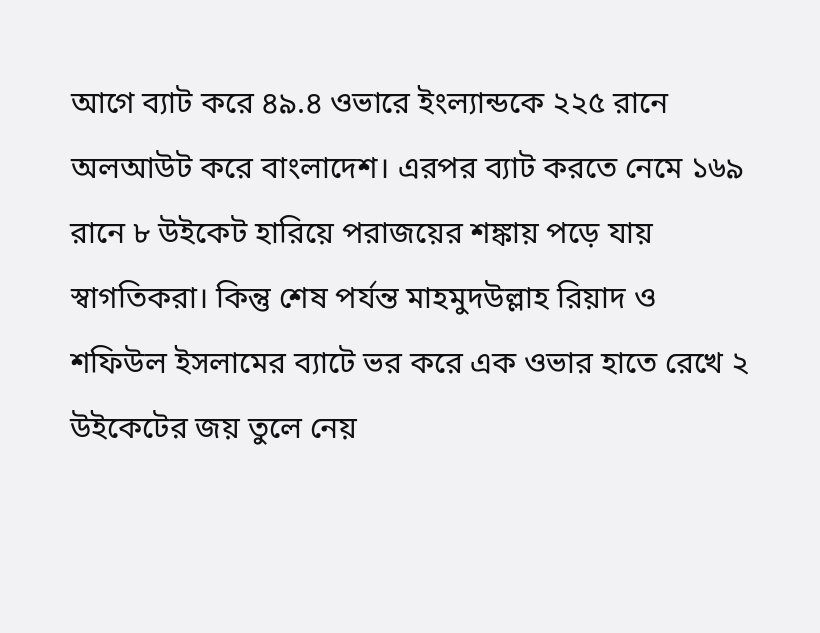আগে ব্যাট করে ৪৯.৪ ওভারে ইংল্যান্ডকে ২২৫ রানে অলআউট করে বাংলাদেশ। এরপর ব্যাট করতে নেমে ১৬৯ রানে ৮ উইকেট হারিয়ে পরাজয়ের শঙ্কায় পড়ে যায় স্বাগতিকরা। কিন্তু শেষ পর্যন্ত মাহমুদউল্লাহ রিয়াদ ও শফিউল ইসলামের ব্যাটে ভর করে এক ওভার হাতে রেখে ২ উইকেটের জয় তুলে নেয়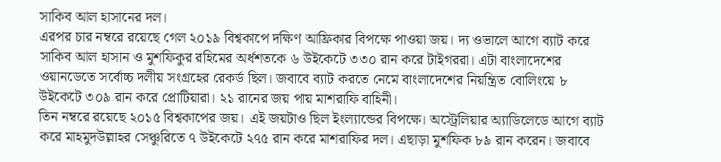সাকিব আল হাসানের দল।
এরপর চার নম্বরে রয়েছে গেল ২০১৯ বিশ্বকাপে দক্ষিণ আফ্রিকার বিপক্ষে পাওয়া জয়। দ্য ওভালে আগে ব্যাট করে সাকিব আল হাসান ও মুশফিকুর রহিমের অর্ধশতকে ৬ উইকেটে ৩৩০ রান করে টাইগররা। এটা বাংলাদেশের ওয়ানডেতে সর্বোচ্চ দলীয় সংগ্রহের রেকর্ড ছিল। জবাবে ব্যাট করতে নেমে বাংলাদেশের নিয়ন্ত্রিত বোলিংয়ে ৮ উইকেটে ৩০৯ রান করে প্রোটিয়ারা। ২১ রানের জয় পায় মাশরাফি বাহিনী।
তিন নম্বরে রয়েছে ২০১৫ বিশ্বকাপের জয়। এই জয়টাও ছিল ইংল্যান্ডের বিপক্ষে। অস্ট্রেলিয়ার অ্যাডিলেডে আগে ব্যাট করে মাহমুদউল্লাহর সেঞ্চুরিতে ৭ উইকেটে ২৭৫ রান করে মাশরাফির দল। এছাড়া মুশফিক ৮৯ রান করেন। জবাবে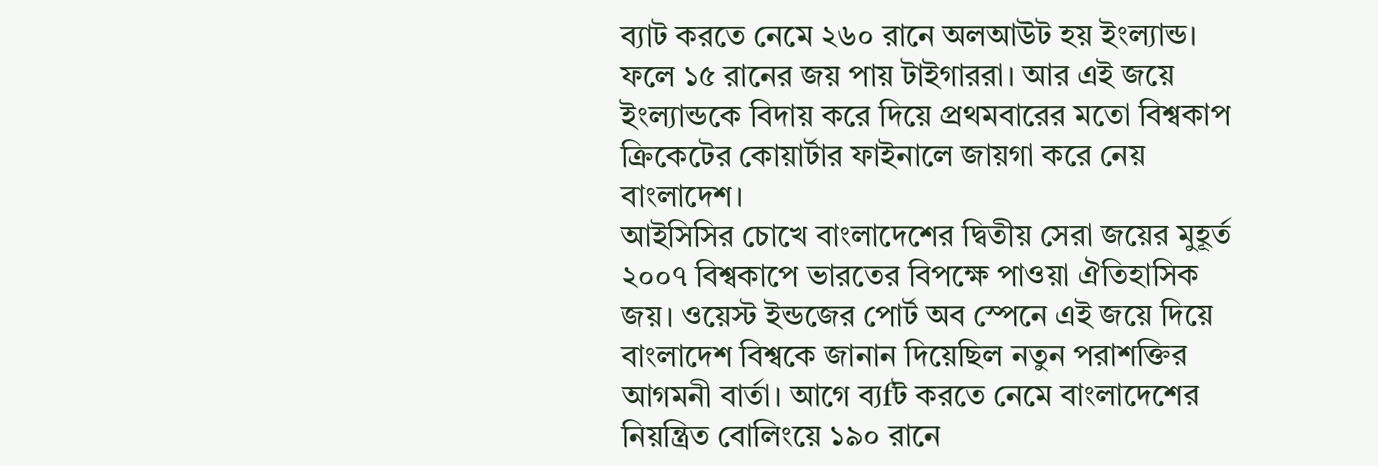ব্যাট করতে নেমে ২৬০ রানে অলআউট হয় ইংল্যান্ড। ফলে ১৫ রানের জয় পায় টাইগাররা। আর এই জয়ে ইংল্যান্ডকে বিদায় করে দিয়ে প্রথমবারের মতো বিশ্বকাপ ক্রিকেটের কোয়ার্টার ফাইনালে জায়গা করে নেয় বাংলাদেশ।
আইসিসির চোখে বাংলাদেশের দ্বিতীয় সেরা জয়ের মুহূর্ত ২০০৭ বিশ্বকাপে ভারতের বিপক্ষে পাওয়া ঐতিহাসিক জয়। ওয়েস্ট ইন্ডজের পোর্ট অব স্পেনে এই জয়ে দিয়ে বাংলাদেশ বিশ্বকে জানান দিয়েছিল নতুন পরাশক্তির আগমনী বার্তা। আগে ব্যfট করতে নেমে বাংলাদেশের নিয়ন্ত্রিত বোলিংয়ে ১৯০ রানে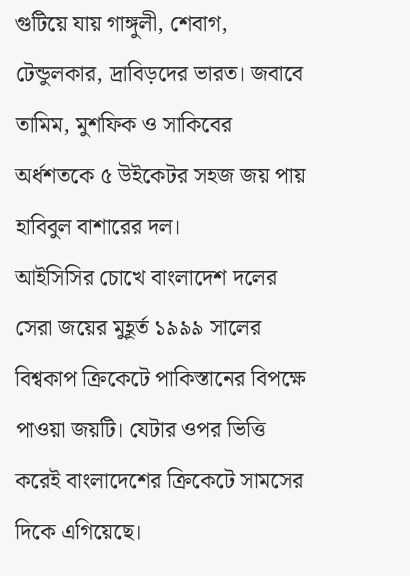গুটিয়ে যায় গাঙ্গুলী, শেবাগ, টেন্ডুলকার, দ্রাবিড়দের ভারত। জবাবে তামিম, মুশফিক ও সাকিবের অর্ধশতকে ৫ উইকেটর সহজ জয় পায় হাবিবুল বাশারের দল।
আইসিসির চোখে বাংলাদেশ দলের সেরা জয়ের মুহূর্ত ১৯৯৯ সালের বিশ্বকাপ ক্রিকেটে পাকিস্তানের বিপক্ষে পাওয়া জয়টি। যেটার ওপর ভিত্তি করেই বাংলাদেশের ক্রিকেটে সামসের দিকে এগিয়েছে।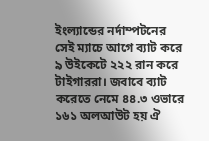ইংল্যান্ডের নর্দাম্পটনের সেই ম্যাচে আগে ব্যাট করে ৯ উইকেটে ২২২ রান করে টাইগাররা। জবাবে ব্যাট করেতে নেমে ৪৪.৩ ওভারে ১৬১ অলআউট হয় ঐ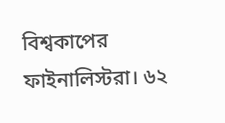বিশ্বকাপের ফাইনালিস্টরা। ৬২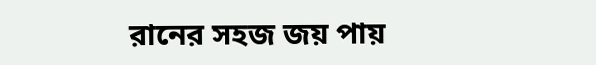রানের সহজ জয় পায়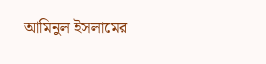আমিনুল ইসলামের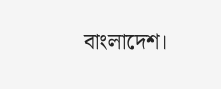বাংলাদেশ।